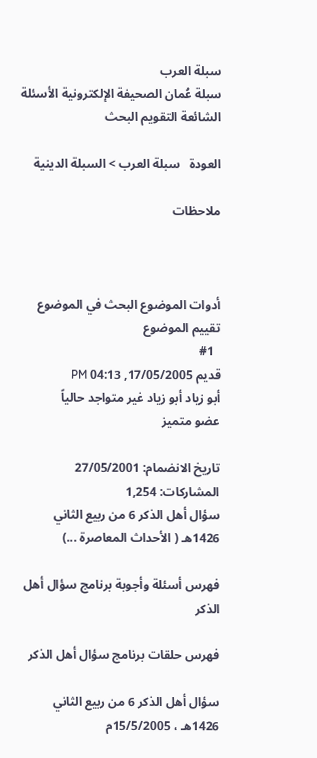سبلة العرب
سبلة عُمان الصحيفة الإلكترونية الأسئلة الشائعة التقويم البحث

العودة   سبلة العرب > السبلة الدينية

ملاحظات



أدوات الموضوع البحث في الموضوع تقييم الموضوع
  #1
قديم 17/05/2005, 04:13 PM
أبو زياد أبو زياد غير متواجد حالياً
عضو متميز

تاريخ الانضمام: 27/05/2001
المشاركات: 1,254
سؤال أهل الذكر 6 من ربيع الثاني 1426هـ ( الأحداث المعاصرة ...)

فهرس أسئلة وأجوبة برنامج سؤال أهل الذكر

فهرس حلقات برنامج سؤال أهل الذكر

سؤال أهل الذكر 6 من ربيع الثاني 1426هـ ، 15/5/2005م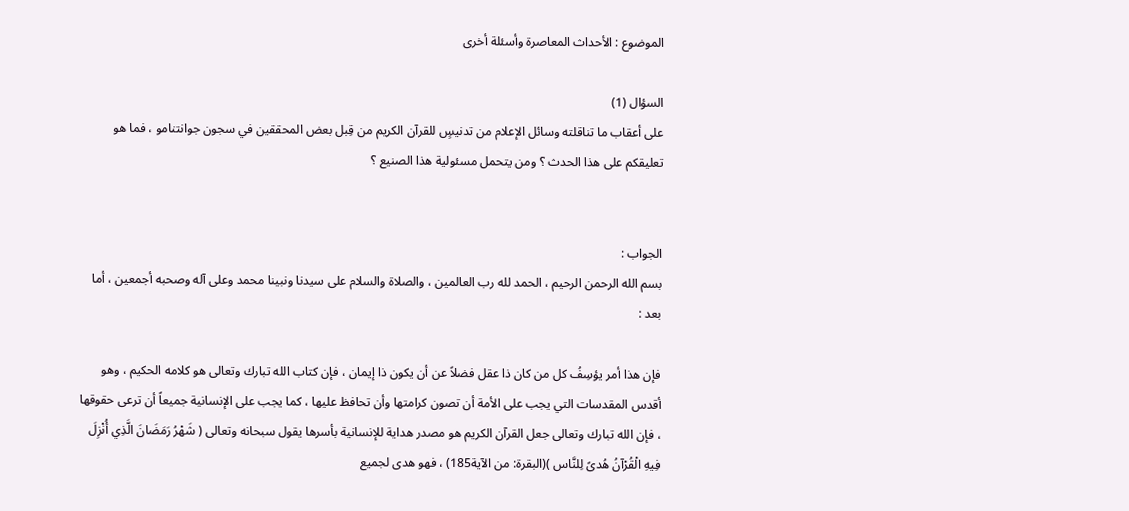الموضوع : الأحداث المعاصرة وأسئلة أخرى

السؤال (1)
على أعقاب ما تناقلته وسائل الإعلام من تدنيسٍ للقرآن الكريم من قِبل بعض المحققين في سجون جوانتنامو ، فما هو تعليقكم على هذا الحدث ؟ ومن يتحمل مسئولية هذا الصنيع ؟


الجواب :
بسم الله الرحمن الرحيم ، الحمد لله رب العالمين ، والصلاة والسلام على سيدنا ونبينا محمد وعلى آله وصحبه أجمعين ، أما بعد :

فإن هذا أمر يؤسِفُ كل من كان ذا عقل فضلاً عن أن يكون ذا إيمان ، فإن كتاب الله تبارك وتعالى هو كلامه الحكيم ، وهو أقدس المقدسات التي يجب على الأمة أن تصون كرامتها وأن تحافظ عليها ، كما يجب على الإنسانية جميعاً أن ترعى حقوقها ، فإن الله تبارك وتعالى جعل القرآن الكريم هو مصدر هداية للإنسانية بأسرها يقول سبحانه وتعالى ( شَهْرُ رَمَضَانَ الَّذِي أُنْزِلَ فِيهِ الْقُرْآنُ هُدىً لِلنَّاس )(البقرة: من الآية185) ، فهو هدى لجميع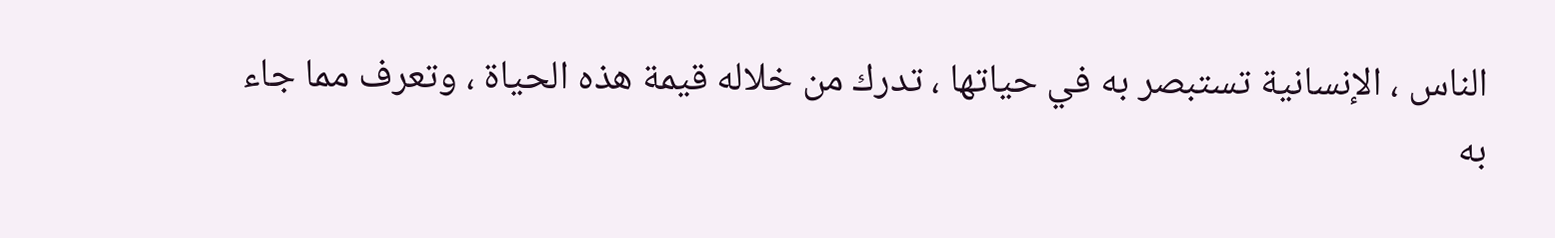الناس ، الإنسانية تستبصر به في حياتها ، تدرك من خلاله قيمة هذه الحياة ، وتعرف مما جاء به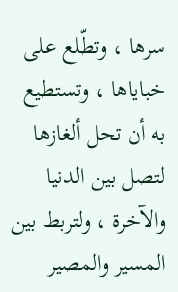سرها ، وتطّلع على خباياها ، وتستطيع به أن تحل ألغازها لتصل بين الدنيا والآخرة ، ولتربط بين المسير والمصير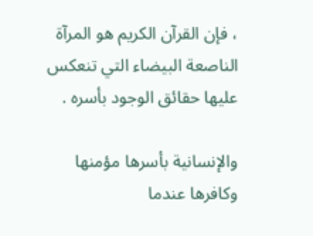، فإن القرآن الكريم هو المرآة الناصعة البيضاء التي تنعكس عليها حقائق الوجود بأسره .

والإنسانية بأسرها مؤمنها وكافرها عندما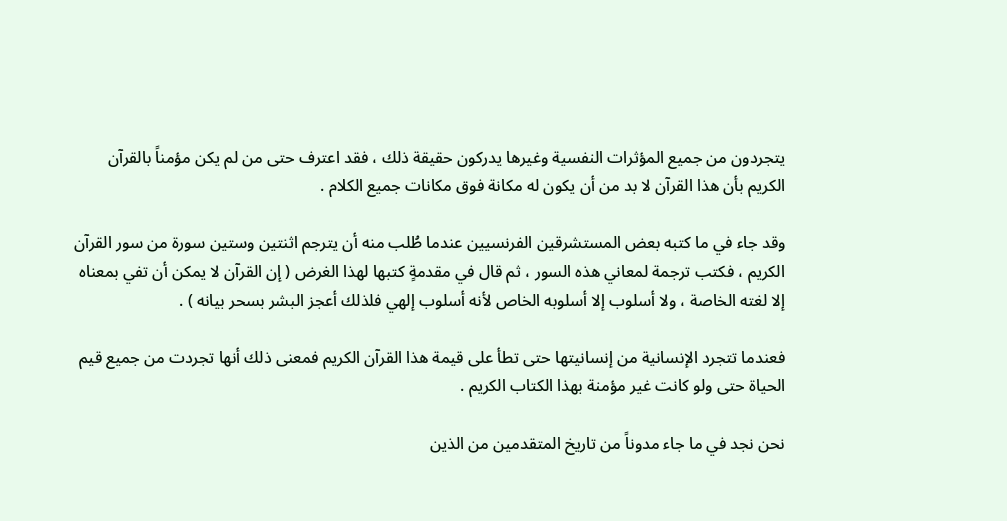يتجردون من جميع المؤثرات النفسية وغيرها يدركون حقيقة ذلك ، فقد اعترف حتى من لم يكن مؤمناً بالقرآن الكريم بأن هذا القرآن لا بد من أن يكون له مكانة فوق مكانات جميع الكلام .

وقد جاء في ما كتبه بعض المستشرقين الفرنسيين عندما طُلب منه أن يترجم اثنتين وستين سورة من سور القرآن الكريم ، فكتب ترجمة لمعاني هذه السور ، ثم قال في مقدمةٍ كتبها لهذا الغرض ( إن القرآن لا يمكن أن تفي بمعناه إلا لغته الخاصة ، ولا أسلوب إلا أسلوبه الخاص لأنه أسلوب إلهي فلذلك أعجز البشر بسحر بيانه ) .

فعندما تتجرد الإنسانية من إنسانيتها حتى تطأ على قيمة هذا القرآن الكريم فمعنى ذلك أنها تجردت من جميع قيم الحياة حتى ولو كانت غير مؤمنة بهذا الكتاب الكريم .

نحن نجد في ما جاء مدوناً من تاريخ المتقدمين من الذين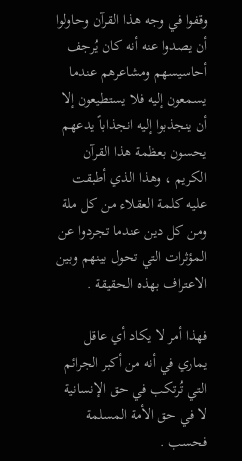وقفوا في وجه هذا القرآن وحاولوا أن يصدوا عنه أنه كان يُرجف أحاسيسهم ومشاعرهم عندما يسمعون إليه فلا يستطيعون إلا أن ينجذبوا إليه انجذاباً يدعهم يحسون بعظمة هذا القرآن الكريم ، وهذا الذي أطبقت عليه كلمة العقلاء من كل ملة ومن كل دين عندما تجردوا عن المؤثرات التي تحول بينهم وبين الاعتراف بهذه الحقيقة .

فهذا أمر لا يكاد أي عاقل يماري في أنه من أكبر الجرائم التي تُرتكب في حق الإنسانية لا في حق الأمة المسلمة فحسب .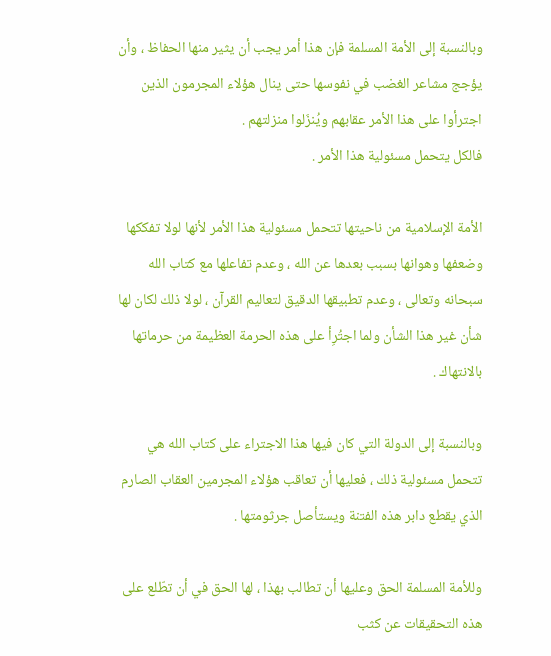وبالنسبة إلى الأمة المسلمة فإن هذا أمر يجب أن يثير منها الحفاظ ، وأن يؤجج مشاعر الغضب في نفوسها حتى ينال هؤلاء المجرمون الذين اجترأوا على هذا الأمر عقابهم ويُنزَلوا منزلتهم .
فالكل يتحمل مسئولية هذا الأمر .

الأمة الإسلامية من ناحيتها تتحمل مسئولية هذا الأمر لأنها لولا تفككها وضعفها وهوانها بسبب بعدها عن الله ، وعدم تفاعلها مع كتاب الله سبحانه وتعالى ، وعدم تطبيقها الدقيق لتعاليم القرآن ، لولا ذلك لكان لها شأن غير هذا الشأن ولما اجتُرِأ على هذه الحرمة العظيمة من حرماتها بالانتهاك .

وبالنسبة إلى الدولة التي كان فيها هذا الاجتراء على كتاب الله هي تتحمل مسئولية ذلك ، فعليها أن تعاقب هؤلاء المجرمين العقاب الصارم الذي يقطع دابر هذه الفتنة ويستأصل جرثومتها .

وللأمة المسلمة الحق وعليها أن تطالب بهذا ، لها الحق في أن تطّلع على هذه التحقيقات عن كثب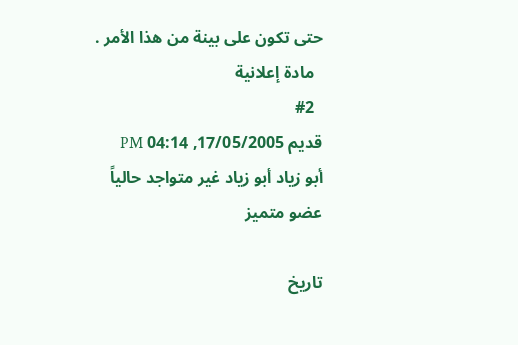حتى تكون على بينة من هذا الأمر .
  مادة إعلانية
  #2
قديم 17/05/2005, 04:14 PM
أبو زياد أبو زياد غير متواجد حالياً
عضو متميز

تاريخ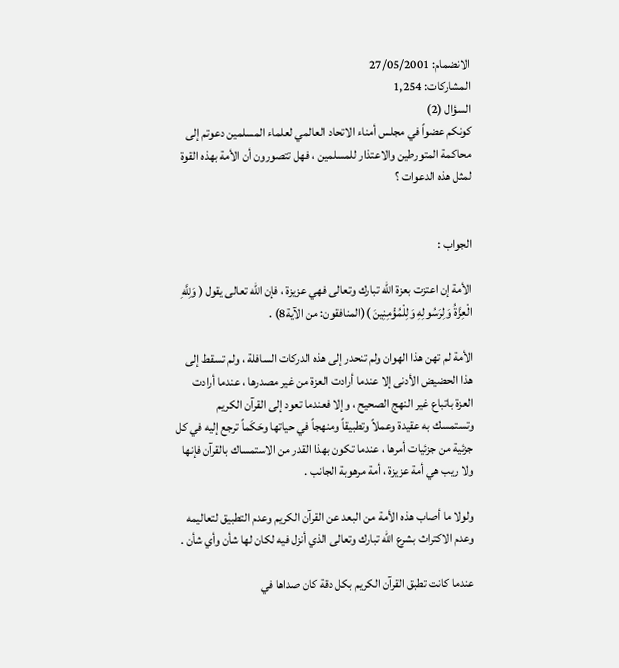الانضمام: 27/05/2001
المشاركات: 1,254
السؤال (2)
كونكم عضواً في مجلس أمناء الاتحاد العالمي لعلماء المسلمين دعوتم إلى محاكمة المتورطين والاعتذار للمسلمين ، فهل تتصورون أن الأمة بهذه القوة لمثل هذه الدعوات ؟


الجواب :

الأمة إن اعتزت بعزة الله تبارك وتعالى فهي عزيزة ، فإن الله تعالى يقول ( وَلِلَّهِ الْعِزَّةُ وَلِرَسُولِهِ وَلِلْمُؤْمِنِينَ )(المنافقون: من الآية8) .

الأمة لم تهن هذا الهوان ولم تنحدر إلى هذه الدركات السافلة ، ولم تسقط إلى هذا الحضيض الأدنى إلا عندما أرادت العزة من غير مصدرها ، عندما أرادت العزة باتباع غير النهج الصحيح ، وإلا فعندما تعود إلى القرآن الكريم وتستمسك به عقيدة وعملاً وتطبيقاً ومنهجاً في حياتها وحَكَماً ترجع إليه في كل جزئية من جزئيات أمرها ، عندما تكون بهذا القدر من الاستمساك بالقرآن فإنها ولا ريب هي أمة عزيزة ، أمة مرهوبة الجانب .

ولولا ما أصاب هذه الأمة من البعد عن القرآن الكريم وعدم التطبيق لتعاليمه وعدم الاكتراث بشرع الله تبارك وتعالى الذي أنزل فيه لكان لها شأن وأي شأن .

عندما كانت تطبق القرآن الكريم بكل دقة كان صداها في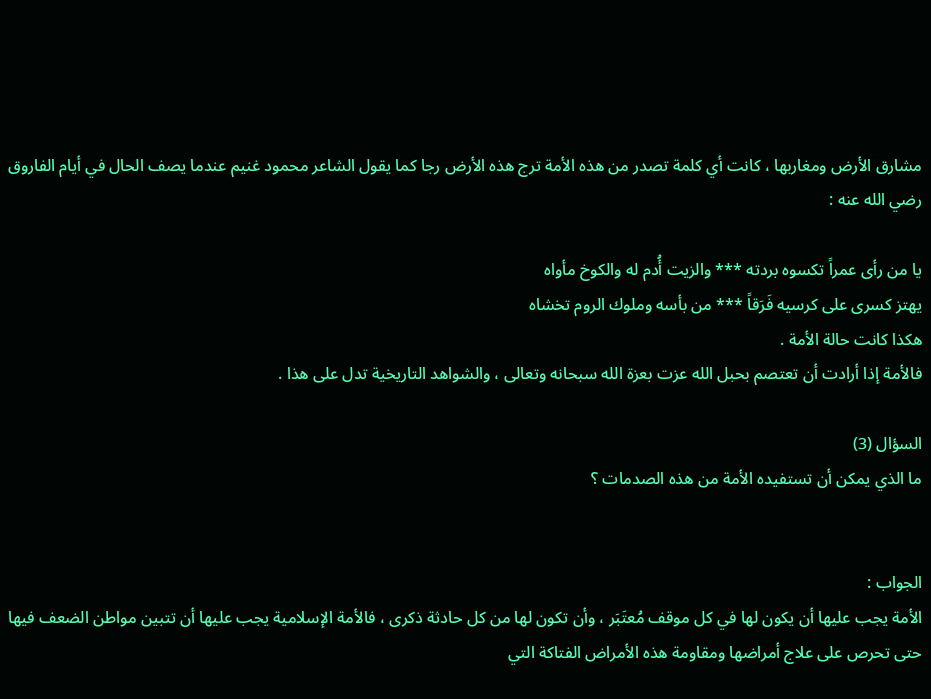مشارق الأرض ومغاربها ، كانت أي كلمة تصدر من هذه الأمة ترج هذه الأرض رجا كما يقول الشاعر محمود غنيم عندما يصف الحال في أيام الفاروق رضي الله عنه :

يا من رأى عمراً تكسوه بردته *** والزيت أُدم له والكوخ مأواه
يهتز كسرى على كرسيه فَرَقاً *** من بأسه وملوك الروم تخشاه
هكذا كانت حالة الأمة .
فالأمة إذا أرادت أن تعتصم بحبل الله عزت بعزة الله سبحانه وتعالى ، والشواهد التاريخية تدل على هذا .

السؤال (3)
ما الذي يمكن أن تستفيده الأمة من هذه الصدمات ؟


الجواب :
الأمة يجب عليها أن يكون لها في كل موقف مُعتَبَر ، وأن تكون لها من كل حادثة ذكرى ، فالأمة الإسلامية يجب عليها أن تتبين مواطن الضعف فيها حتى تحرص على علاج أمراضها ومقاومة هذه الأمراض الفتاكة التي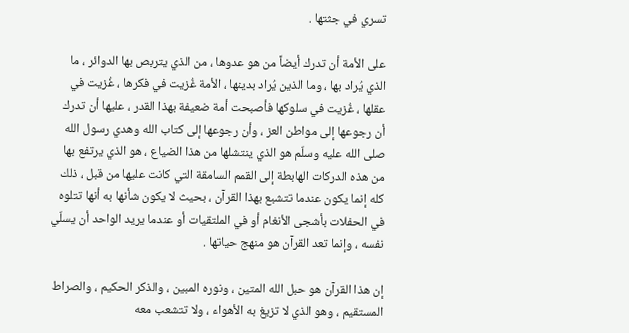تسري في جثتها .

على الأمة أن تدرك أيضاً من هو عدوها ، من الذي يتربص بها الدوائر ، ما الذي يُراد بها ، وما الذين يُراد بدينها ، الأمة غُزيت في فكرها ، غُزيت في عقلها ، غُزيت في سلوكها فأصبحت أمة ضعيفة بهذا القدر ، عليها أن تدرك أن رجوعها إلى مواطن العز ، وأن رجوعها إلى كتاب الله وهدي رسول الله صلى الله عليه وسلّم هو الذي ينتشلها من هذا الضياع ، هو الذي يرتفع بها من هذه الدركات الهابطة إلى القمم السامقة التي كانت عليها من قبل ، ذلك كله إنما يكون عندما تتشبع بهذا القرآن ، بحيث لا يكون شأنها به أنها تتلوه في الحفلات بأشجى الأنغام أو في الملتقيات أو عندما يريد الواحد أن يسلّي نفسه ، وإنما تعد القرآن هو منهج حياتها .

إن هذا القرآن هو حبل الله المتين ، ونوره المبين ، والذكر الحكيم ، والصراط المستقيم ، وهو الذي لا تزيغ به الأهواء ، ولا تتشعب معه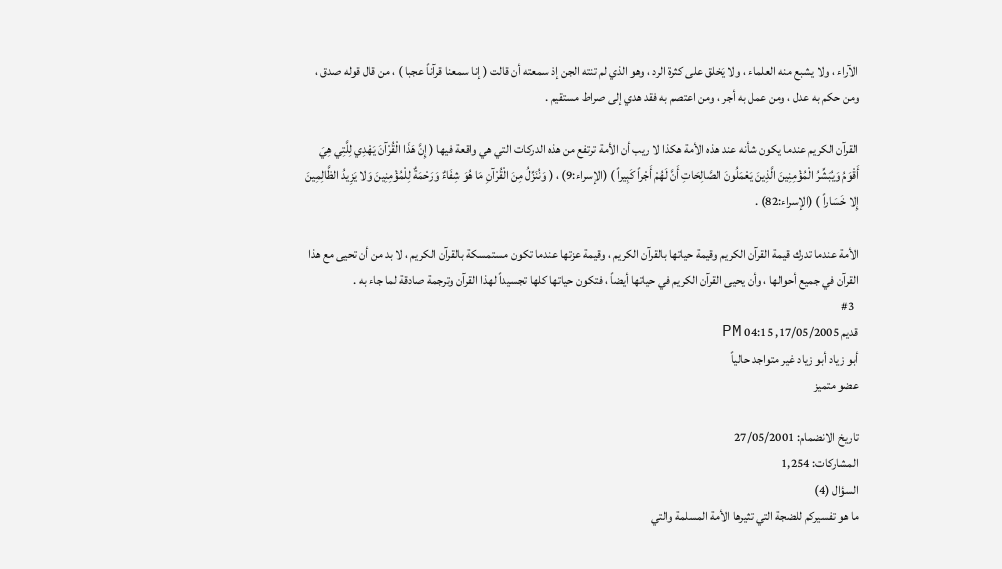الآراء ، ولا يشبع منه العلماء ، ولا يَخلق على كثرة الرد ، وهو الذي لم تنته الجن إذ سمعته أن قالت ( إنا سمعنا قرآناً عجبا ) ، من قال قوله صدق ، ومن حكم به عدل ، ومن عمل به أجر ، ومن اعتصم به فقد هدي إلى صراط مستقيم .

القرآن الكريم عندما يكون شأنه عند هذه الأمة هكذا لا ريب أن الأمة ترتفع من هذه الدركات التي هي واقعة فيها ( إِنَّ هَذَا الْقُرْآنَ يَهْدِي لِلَّتِي هِيَ أَقْوَمُ وَيُبَشِّرُ الْمُؤْمِنِينَ الَّذِينَ يَعْمَلُونَ الصَّالِحَاتِ أَنَّ لَهُمْ أَجْراً كَبِيراً ) (الإسراء:9) ، ( وَنُنَزِّلُ مِنَ الْقُرْآنِ مَا هُوَ شِفَاءٌ وَرَحْمَةٌ لِلْمُؤْمِنِينَ وَلا يَزِيدُ الظَّالِمِينَ إِلا خَسَاراً ) (الإسراء:82) .

الأمة عندما تدرك قيمة القرآن الكريم وقيمة حياتها بالقرآن الكريم ، وقيمة عزتها عندما تكون مستمسكة بالقرآن الكريم ، لا بد من أن تحيى مع هذا القرآن في جميع أحوالها ، وأن يحيى القرآن الكريم في حياتها أيضاً ، فتكون حياتها كلها تجسيداً لهذا القرآن وترجمة صادقة لما جاء به .
  #3
قديم 17/05/2005, 04:15 PM
أبو زياد أبو زياد غير متواجد حالياً
عضو متميز

تاريخ الانضمام: 27/05/2001
المشاركات: 1,254
السؤال (4)
ما هو تفسيركم للضجة التي تثيرها الأمة المسلمة والتي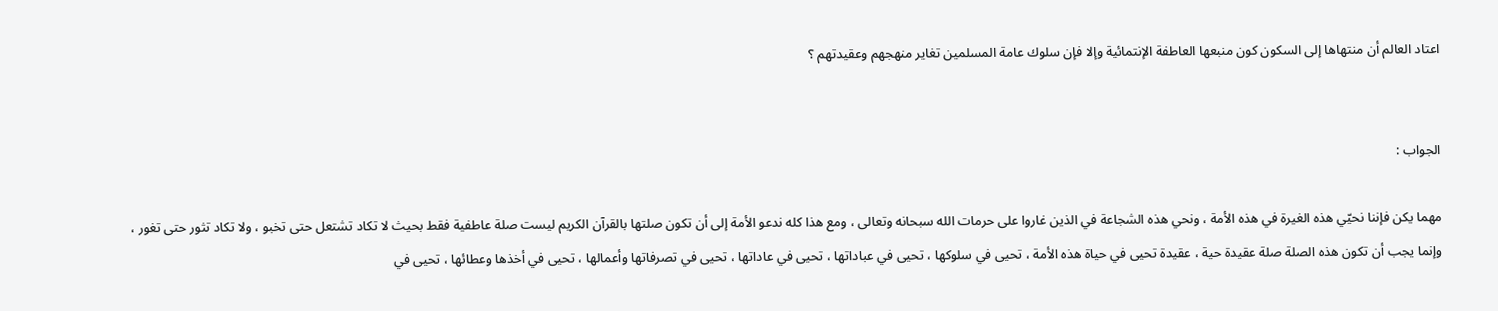اعتاد العالم أن منتهاها إلى السكون كون منبعها العاطفة الإنتمائية وإلا فإن سلوك عامة المسلمين تغاير منهجهم وعقيدتهم ؟


الجواب :

مهما يكن فإننا نحيّي هذه الغيرة في هذه الأمة ، ونحي هذه الشجاعة في الذين غاروا على حرمات الله سبحانه وتعالى ، ومع هذا كله ندعو الأمة إلى أن تكون صلتها بالقرآن الكريم ليست صلة عاطفية فقط بحيث لا تكاد تشتعل حتى تخبو ، ولا تكاد تثور حتى تغور ، وإنما يجب أن تكون هذه الصلة صلة عقيدة حية ، عقيدة تحيى في حياة هذه الأمة ، تحيى في سلوكها ، تحيى في عباداتها ، تحيى في عاداتها ، تحيى في تصرفاتها وأعمالها ، تحيى في أخذها وعطائها ، تحيى في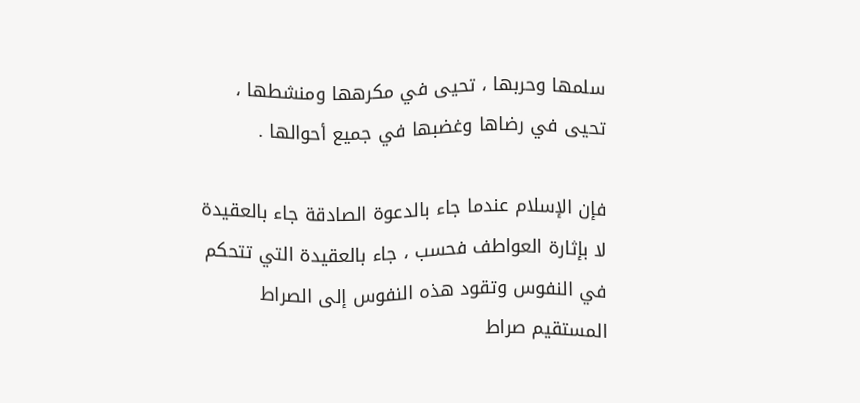سلمها وحربها ، تحيى في مكرهها ومنشطها ، تحيى في رضاها وغضبها في جميع أحوالها .

فإن الإسلام عندما جاء بالدعوة الصادقة جاء بالعقيدة لا بإثارة العواطف فحسب ، جاء بالعقيدة التي تتحكم في النفوس وتقود هذه النفوس إلى الصراط المستقيم صراط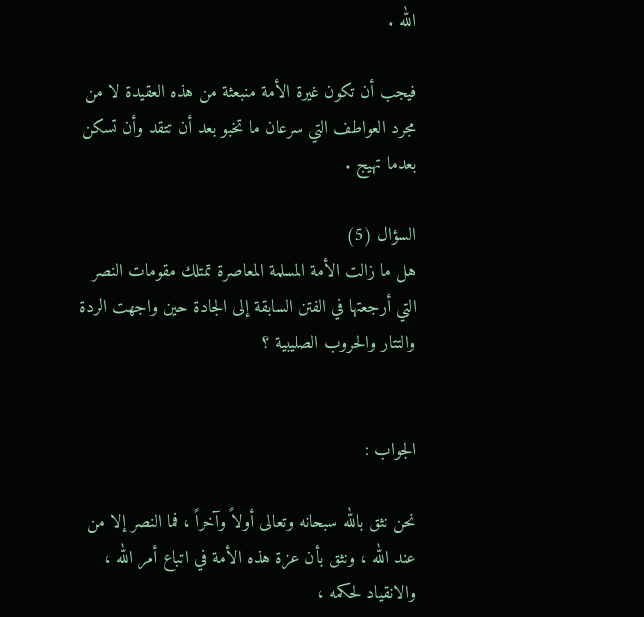الله .

فيجب أن تكون غيرة الأمة منبعثة من هذه العقيدة لا من مجرد العواطف التي سرعان ما تخبو بعد أن تتقد وأن تسكن بعدما تهيج .

السؤال (5)
هل ما زالت الأمة المسلمة المعاصرة تمتلك مقومات النصر التي أرجعتها في الفتن السابقة إلى الجادة حين واجهت الردة والتتار والحروب الصليبية ؟


الجواب :

نحن نثق بالله سبحانه وتعالى أولاً وآخراً ، فما النصر إلا من عند الله ، ونثق بأن عزة هذه الأمة في اتباع أمر الله ، والانقياد لحكمه ،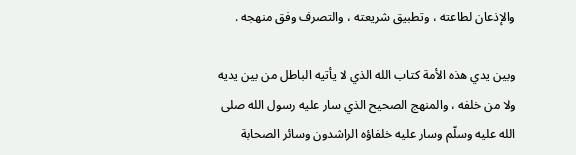والإذعان لطاعته ، وتطبيق شريعته ، والتصرف وفق منهجه .

وبين يدي هذه الأمة كتاب الله الذي لا يأتيه الباطل من بين يديه ولا من خلفه ، والمنهج الصحيح الذي سار عليه رسول الله صلى الله عليه وسلّم وسار عليه خلفاؤه الراشدون وسائر الصحابة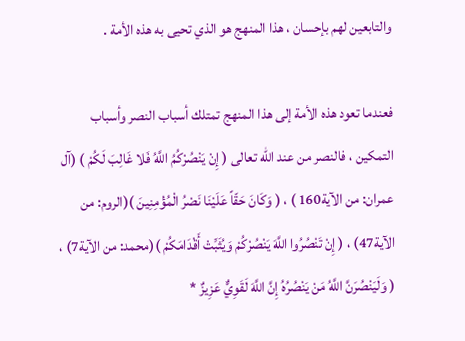والتابعين لهم بإحسان ، هذا المنهج هو الذي تحيى به هذه الأمة .

فعندما تعود هذه الأمة إلى هذا المنهج تمتلك أسباب النصر وأسباب التمكين ، فالنصر من عند الله تعالى ( إِنْ يَنْصُرْكُمُ اللَّهُ فَلا غَالِبَ لَكُمْ ) (آل عمران: من الآية160 ) ، ( وَكَانَ حَقّاً عَلَيْنَا نَصْرُ الْمُؤْمِنِينَ )(الروم: من الآية47) ، ( إِنْ تَنْصُرُوا اللَّهَ يَنْصُرْكُمْ وَيُثَبِّتْ أَقْدَامَكُمْ )(محمد: من الآية7) ، ( وَلَيَنْصُرَنَّ اللَّهُ مَنْ يَنْصُرُهُ إِنَّ اللَّهَ لَقَوِيٌّ عَزِيزٌ *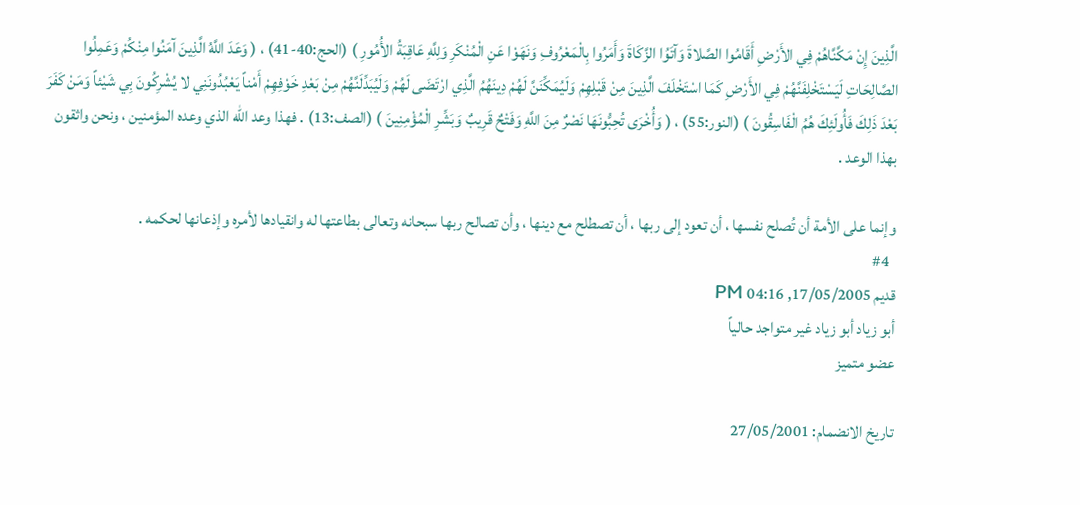الَّذِينَ إِنْ مَكَّنَّاهُمْ فِي الأَرْضِ أَقَامُوا الصَّلاةَ وَآتَوُا الزَّكَاةَ وَأَمَرُوا بِالْمَعْرُوفِ وَنَهَوْا عَنِ الْمُنْكَرِ وَلِلَّهِ عَاقِبَةُ الأُمُورِ ) (الحج:40-41) ، ( وَعَدَ اللَّهُ الَّذِينَ آمَنُوا مِنْكُمْ وَعَمِلُوا الصَّالِحَاتِ لَيَسْتَخْلِفَنَّهُمْ فِي الأَرْضِ كَمَا اسْتَخْلَفَ الَّذِينَ مِنْ قَبْلِهِمْ وَلَيُمَكِّنَنَّ لَهُمْ دِينَهُمُ الَّذِي ارْتَضَى لَهُمْ وَلَيُبَدِّلَنَّهُمْ مِنْ بَعْدِ خَوْفِهِمْ أَمْناً يَعْبُدُونَنِي لا يُشْرِكُونَ بِي شَيْئاً وَمَنْ كَفَرَ بَعْدَ ذَلِكَ فَأُولَئِكَ هُمُ الْفَاسِقُونَ ) (النور:55) ، ( وَأُخْرَى تُحِبُّونَهَا نَصْرٌ مِنَ اللَّهِ وَفَتْحٌ قَرِيبٌ وَبَشِّرِ الْمُؤْمِنِينَ ) (الصف:13) . فهذا وعد الله الذي وعده المؤمنين ، ونحن واثقون بهذا الوعد .

وإنما على الأمة أن تُصلح نفسها ، أن تعود إلى ربها ، أن تصطلح مع دينها ، وأن تصالح ربها سبحانه وتعالى بطاعتها له وانقيادها لأمره وإذعانها لحكمه .
  #4
قديم 17/05/2005, 04:16 PM
أبو زياد أبو زياد غير متواجد حالياً
عضو متميز

تاريخ الانضمام: 27/05/2001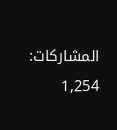المشاركات: 1,254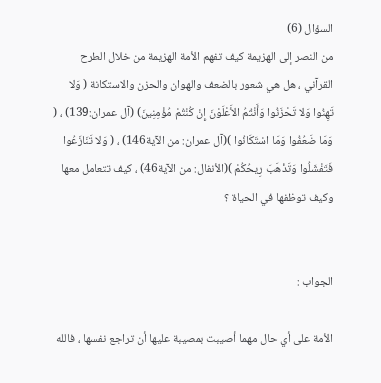السؤال (6)
من النصر إلى الهزيمة كيف تفهم الأمة الهزيمة من خلال الطرح القرآني ، هل هي شعور بالضعف والهوان والحزن والاستكانة ( وَلا تَهِنُوا وَلا تَحْزَنُوا وَأَنْتُمُ الأَعْلَوْنَ إِنْ كُنْتُمْ مُؤْمِنِينَ) (آل عمران:139) ، ( وَمَا ضَعُفُوا وَمَا اسْتَكَانُوا )(آل عمران: من الآية146) ، ( وَلا تَنَازَعُوا فَتَفْشَلُوا وَتَذْهَبَ رِيحُكُمْ )(الأنفال: من الآية46) ، كيف تتعامل معها وكيف توظفها في الحياة ؟


الجواب :

الأمة على أي حال مهما أصيبت بمصيبة عليها أن تراجع نفسها ، فالله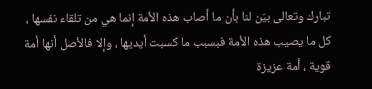تبارك وتعالى بيّن لنا بأن ما أصاب هذه الأمة إنما هي من تلقاء نفسها ، كل ما يصيب هذه الأمة فبسبب ما كسبت أيديها ، وإلا فالأصل أنها أمة قوية ، أمة عزيزة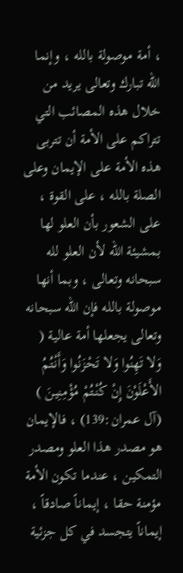، أمة موصولة بالله ، وإنما الله تبارك وتعالى يريد من خلال هذه المصائب التي تتراكم على الأمة أن تتربى هذه الأمة على الإيمان وعلى الصلة بالله ، على القوة ، على الشعور بأن العلو لها بمشيئة الله لأن العلو لله سبحانه وتعالى ، وبما أنها موصولة بالله فإن الله سبحانه وتعالى يجعلها أمة عالية ( وَلا تَهِنُوا وَلا تَحْزَنُوا وَأَنْتُمُ الأَعْلَوْنَ إِنْ كُنْتُمْ مُؤْمِنِينَ ) (آل عمران:139) ، فالإيمان هو مصدر هذا العلو ومصدر التمكين ، عندما تكون الأمة مؤمنة حقا ، إيماناً صادقاً ، إيماناً يتجسد في كل جزئية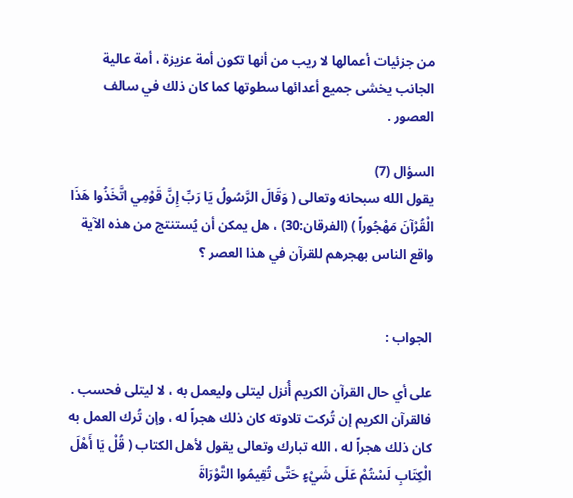من جزئيات أعمالها لا ريب من أنها تكون أمة عزيزة ، أمة عالية الجانب يخشى جميع أعدائها سطوتها كما كان ذلك في سالف العصور .

السؤال (7)
يقول الله سبحانه وتعالى ( وَقَالَ الرَّسُولُ يَا رَبِّ إِنَّ قَوْمِي اتَّخَذُوا هَذَا الْقُرْآنَ مَهْجُوراً ) (الفرقان:30) ، هل يمكن أن يُستنتج من هذه الآية واقع الناس بهجرهم للقرآن في هذا العصر ؟


الجواب :

على أي حال القرآن الكريم أُنزل ليتلى وليعمل به ، لا ليتلى فحسب .
فالقرآن الكريم إن تُركت تلاوته كان ذلك هجراً له ، وإن تُرك العمل به كان ذلك هجراً له ، الله تبارك وتعالى يقول لأهل الكتاب ( قُلْ يَا أَهْلَ الْكِتَابِ لَسْتُمْ عَلَى شَيْءٍ حَتَّى تُقِيمُوا التَّوْرَاةَ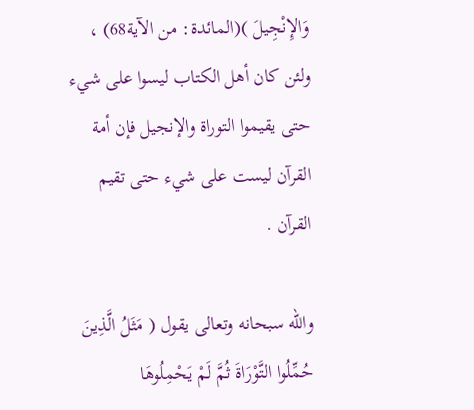وَالإِنْجِيلَ )(المائدة: من الآية68) ، ولئن كان أهل الكتاب ليسوا على شيء حتى يقيموا التوراة والإنجيل فإن أمة القرآن ليست على شيء حتى تقيم القرآن .

والله سبحانه وتعالى يقول ( مَثَلُ الَّذِينَ حُمِّلُوا التَّوْرَاةَ ثُمَّ لَمْ يَحْمِلُوهَا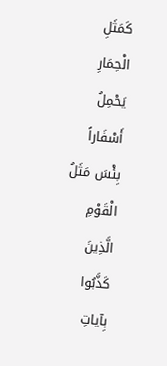كَمَثَلِ الْحِمَارِ يَحْمِلُ أَسْفَاراً بِئْسَ مَثَلُ الْقَوْمِ الَّذِينَ كَذَّبُوا بِآياتِ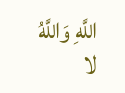اللَّهِ وَاللَّهُ لا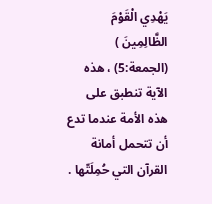يَهْدِي الْقَوْمَ الظَّالِمِينَ ) (الجمعة:5) ، هذه الآية تنطبق على هذه الأمة عندما تدع أن تتحمل أمانة القرآن التي حُمِلَتّها .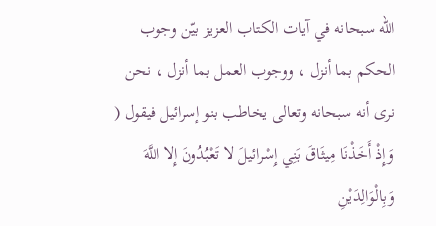الله سبحانه في آيات الكتاب العزيز بيّن وجوب الحكم بما أنزل ، ووجوب العمل بما أنزل ، نحن نرى أنه سبحانه وتعالى يخاطب بنو إسرائيل فيقول ( وَإِذْ أَخَذْنَا مِيثَاقَ بَنِي إِسْرائيلَ لا تَعْبُدُونَ إِلا اللَّهَ وَبِالْوَالِدَيْنِ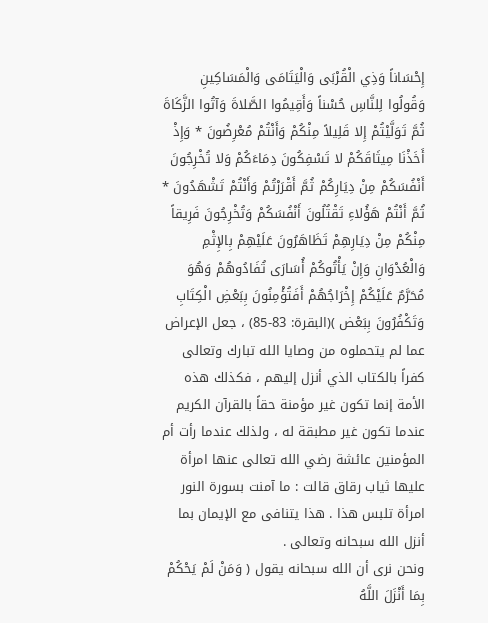إِحْسَاناً وَذِي الْقُرْبَى وَالْيَتَامَى وَالْمَسَاكِينِ وَقُولُوا لِلنَّاسِ حُسْناً وَأَقِيمُوا الصَّلاةَ وَآتُوا الزَّكَاةَ ثُمَّ تَوَلَّيْتُمْ إِلا قَلِيلاً مِنْكُمْ وَأَنْتُمْ مُعْرِضُونَ * وَإِذْ أَخَذْنَا مِيثَاقَكُمْ لا تَسْفِكُونَ دِمَاءَكُمْ وَلا تُخْرِجُونَ أَنْفُسَكُمْ مِنْ دِيَارِكُمْ ثُمَّ أَقْرَرْتُمْ وَأَنْتُمْ تَشْهَدُونَ * ثُمَّ أَنْتُمْ هَؤُلاءِ تَقْتُلُونَ أَنْفُسَكُمْ وَتُخْرِجُونَ فَرِيقاً مِنْكُمْ مِنْ دِيَارِهِمْ تَظَاهَرُونَ عَلَيْهِمْ بِالإِثْمِ وَالْعُدْوَانِ وَإِنْ يَأْتُوكُمْ أُسَارَى تُفَادُوهُمْ وَهُوَ مُحَرَّمٌ عَلَيْكُمْ إِخْرَاجُهُمْ أَفَتُؤْمِنُونَ بِبَعْضِ الْكِتَابِ وَتَكْفُرُونَ بِبَعْض )(البقرة: 83-85) ، جعل الإعراض عما لم يتحملوه من وصايا الله تبارك وتعالى كفراً بالكتاب الذي أنزل إليهم ، فكذلك هذه الأمة إنما تكون غير مؤمنة حقاً بالقرآن الكريم عندما تكون غير مطبقة له ، ولذلك عندما رأت أم المؤمنين عائشة رضي الله تعالى عنها امرأة عليها ثياب رقاق قالت : ما آمنت بسورة النور امرأة تلبس هذا . هذا يتنافى مع الإيمان بما أنزل الله سبحانه وتعالى .
ونحن نرى أن الله سبحانه يقول ( وَمَنْ لَمْ يَحْكُمْ بِمَا أَنْزَلَ اللَّهُ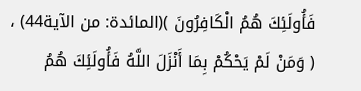فَأُولَئِكَ هُمُ الْكَافِرُونَ )(المائدة: من الآية44) ، ( وَمَنْ لَمْ يَحْكُمْ بِمَا أَنْزَلَ اللَّهُ فَأُولَئِكَ هُمُ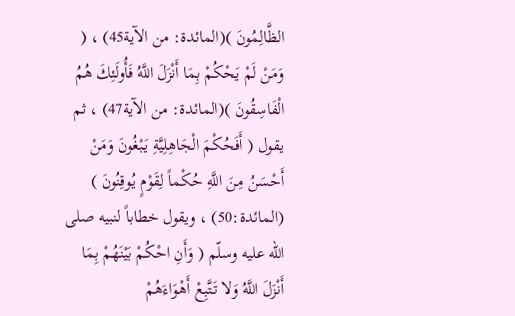الظَّالِمُونَ )(المائدة: من الآية45) ، ( وَمَنْ لَمْ يَحْكُمْ بِمَا أَنْزَلَ اللَّهُ فَأُولَئِكَ هُمُ الْفَاسِقُونَ )(المائدة: من الآية47) ، ثم يقول ( أَفَحُكْمَ الْجَاهِلِيَّةِ يَبْغُونَ وَمَنْ أَحْسَنُ مِنَ اللَّهِ حُكْماً لِقَوْمٍ يُوقِنُونَ ) (المائدة:50) ، ويقول خطاباً لنبيه صلى الله عليه وسلّم ( وَأَنِ احْكُمْ بَيْنَهُمْ بِمَا أَنْزَلَ اللَّهُ وَلا تَتَّبِعْ أَهْوَاءَهُمْ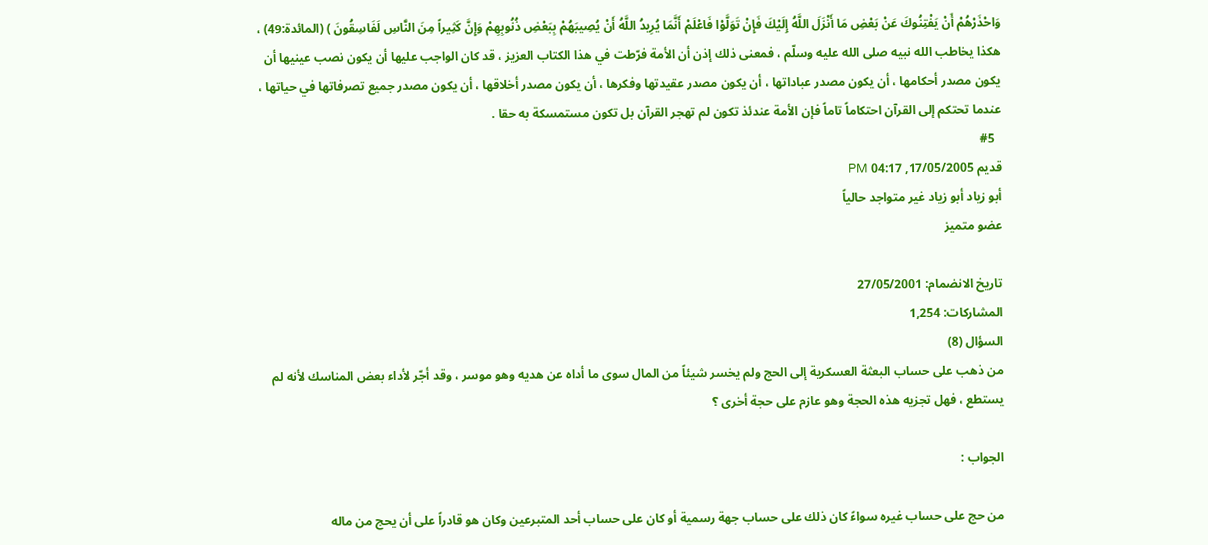وَاحْذَرْهُمْ أَنْ يَفْتِنُوكَ عَنْ بَعْضِ مَا أَنْزَلَ اللَّهُ إِلَيْكَ فَإِنْ تَوَلَّوْا فَاعْلَمْ أَنَّمَا يُرِيدُ اللَّهُ أَنْ يُصِيبَهُمْ بِبَعْضِ ذُنُوبِهِمْ وَإِنَّ كَثِيراً مِنَ النَّاسِ لَفَاسِقُونَ ) (المائدة:49) ، هكذا يخاطب الله نبيه صلى الله عليه وسلّم ، فمعنى ذلك إذن أن الأمة فرّطت في هذا الكتاب العزيز ، قد كان الواجب عليها أن يكون نصب عينيها أن يكون مصدر أحكامها ، أن يكون مصدر عباداتها ، أن يكون مصدر عقيدتها وفكرها ، أن يكون مصدر أخلاقها ، أن يكون مصدر جميع تصرفاتها في حياتها ، عندما تحتكم إلى القرآن احتكاماً تاماً فإن الأمة عندئذ تكون لم تهجر القرآن بل تكون مستمسكة به حقا .
  #5
قديم 17/05/2005, 04:17 PM
أبو زياد أبو زياد غير متواجد حالياً
عضو متميز

تاريخ الانضمام: 27/05/2001
المشاركات: 1,254
السؤال (8)
من ذهب على حساب البعثة العسكرية إلى الحج ولم يخسر شيئاً من المال سوى ما أداه عن هديه وهو موسر ، وقد أجّر لأداء بعض المناسك لأنه لم يستطع ، فهل تجزيه هذه الحجة وهو عازم على حجة أخرى ؟

الجواب :

من حج على حساب غيره سواءً كان ذلك على حساب جهة رسمية أو كان على حساب أحد المتبرعين وكان هو قادراً على أن يحج من ماله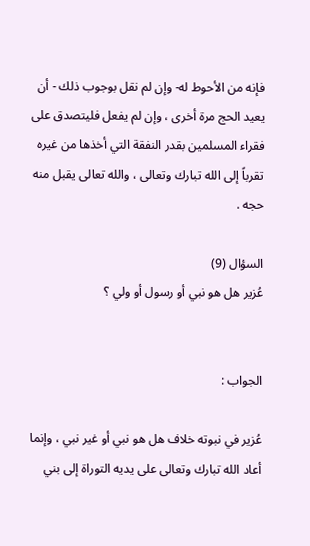فإنه من الأحوط له- وإن لم نقل بوجوب ذلك - أن يعيد الحج مرة أخرى ، وإن لم يفعل فليتصدق على فقراء المسلمين بقدر النفقة التي أخذها من غيره تقرباً إلى الله تبارك وتعالى ، والله تعالى يقبل منه حجه .

السؤال (9)
عُزير هل هو نبي أو رسول أو ولي ؟


الجواب :

عُزير في نبوته خلاف هل هو نبي أو غير نبي ، وإنما أعاد الله تبارك وتعالى على يديه التوراة إلى بني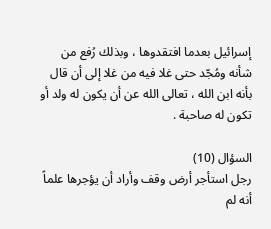إسرائيل بعدما افتقدوها ، وبذلك رُفع من شأنه ومُجّد حتى غلا فيه من غلا إلى أن قال بأنه ابن الله ، تعالى الله عن أن يكون له ولد أو تكون له صاحبة .

السؤال (10)
رجل استأجر أرض وقف وأراد أن يؤجرها علماً أنه لم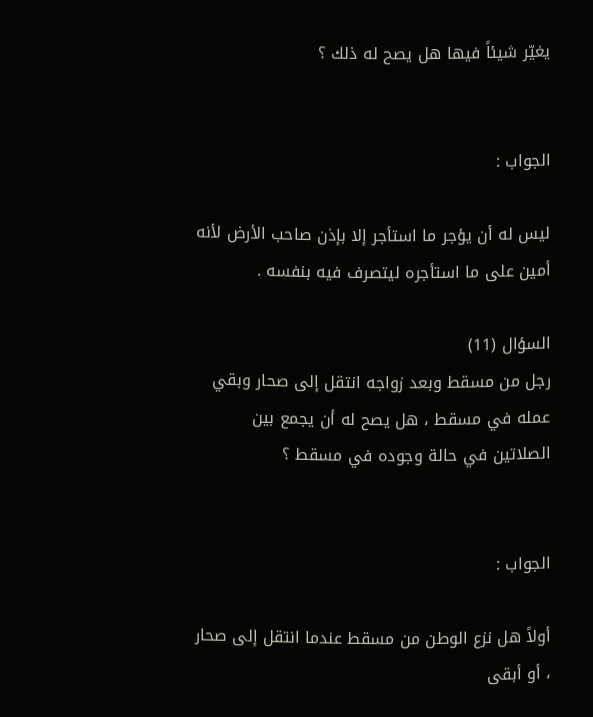يغيّر شيئاً فيها هل يصح له ذلك ؟


الجواب :

ليس له أن يؤجر ما استأجر إلا بإذن صاحب الأرض لأنه أمين على ما استأجره ليتصرف فيه بنفسه .

السؤال (11)
رجل من مسقط وبعد زواجه انتقل إلى صحار وبقي عمله في مسقط ، هل يصح له أن يجمع بين الصلاتين في حالة وجوده في مسقط ؟


الجواب :

أولاً هل نزع الوطن من مسقط عندما انتقل إلى صحار ، أو أبقى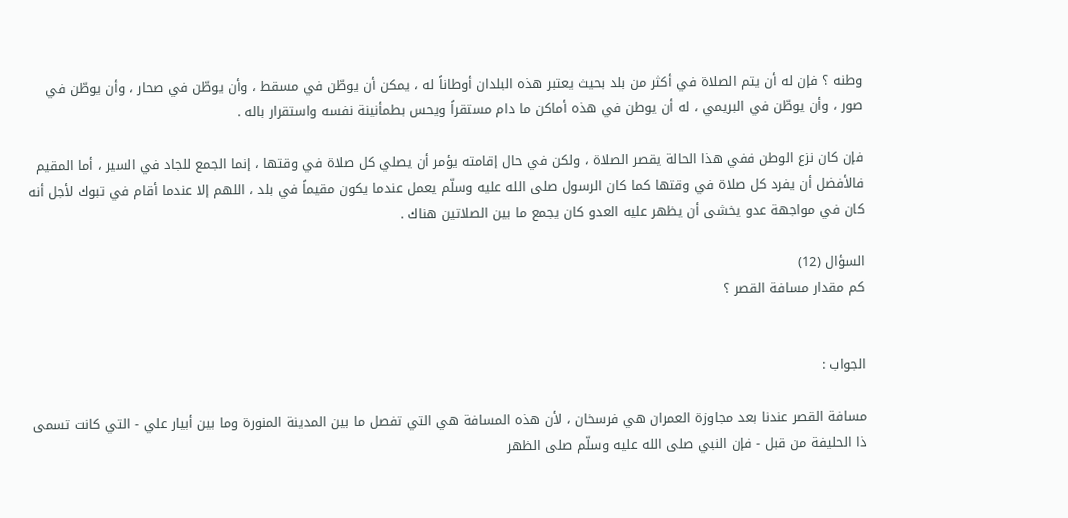وطنه ؟ فإن له أن يتم الصلاة في أكثر من بلد بحيث يعتبر هذه البلدان أوطاناً له ، يمكن أن يوطّن في مسقط ، وأن يوطّن في صحار ، وأن يوطّن في صور ، وأن يوطّن في البريمي ، له أن يوطن في هذه أماكن ما دام مستقراً ويحس بطمأنينة نفسه واستقرار باله .

فإن كان نزع الوطن ففي هذا الحالة يقصر الصلاة ، ولكن في حال إقامته يؤمر أن يصلي كل صلاة في وقتها ، إنما الجمع للجاد في السير ، أما المقيم فالأفضل أن يفرد كل صلاة في وقتها كما كان الرسول صلى الله عليه وسلّم يعمل عندما يكون مقيماً في بلد ، اللهم إلا عندما أقام في تبوك لأجل أنه كان في مواجهة عدو يخشى أن يظهر عليه العدو كان يجمع ما بين الصلاتين هناك .

السؤال (12)
كم مقدار مسافة القصر ؟


الجواب :

مسافة القصر عندنا بعد مجاوزة العمران هي فرسخان ، لأن هذه المسافة هي التي تفصل ما بين المدينة المنورة وما بين أبيار علي - التي كانت تسمى ذا الحليفة من قبل - فإن النبي صلى الله عليه وسلّم صلى الظهر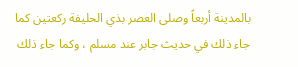بالمدينة أربعاً وصلى العصر بذي الحليفة ركعتين كما جاء ذلك في حديث جابر عند مسلم ، وكما جاء ذلك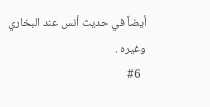أيضاً في حديث أنس عند البخاري وغيره .
  #6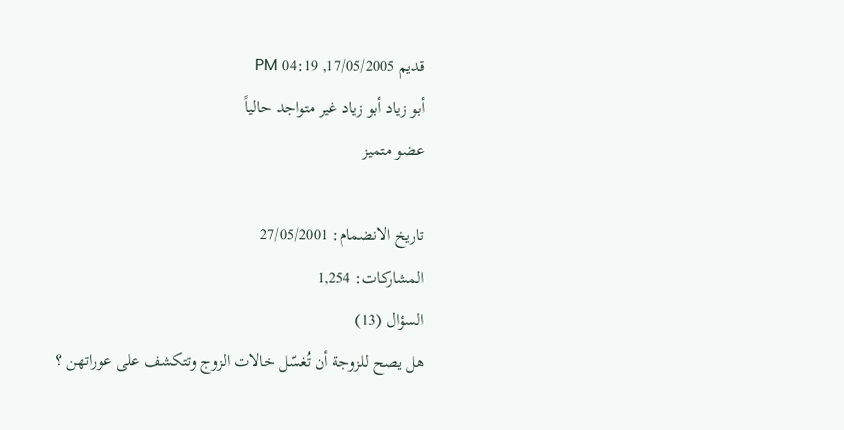قديم 17/05/2005, 04:19 PM
أبو زياد أبو زياد غير متواجد حالياً
عضو متميز

تاريخ الانضمام: 27/05/2001
المشاركات: 1,254
السؤال (13)
هل يصح للزوجة أن تُغسّل خالات الزوج وتتكشف على عوراتهن ؟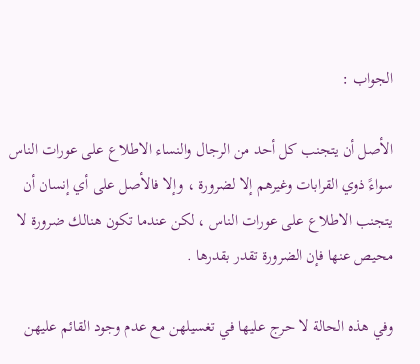الجواب :

الأصل أن يتجنب كل أحد من الرجال والنساء الاطلاع على عورات الناس سواءً ذوي القرابات وغيرهم إلا لضرورة ، وإلا فالأصل على أي إنسان أن يتجنب الاطلاع على عورات الناس ، لكن عندما تكون هنالك ضرورة لا محيص عنها فإن الضرورة تقدر بقدرها .

وفي هذه الحالة لا حرج عليها في تغسيلهن مع عدم وجود القائم عليهن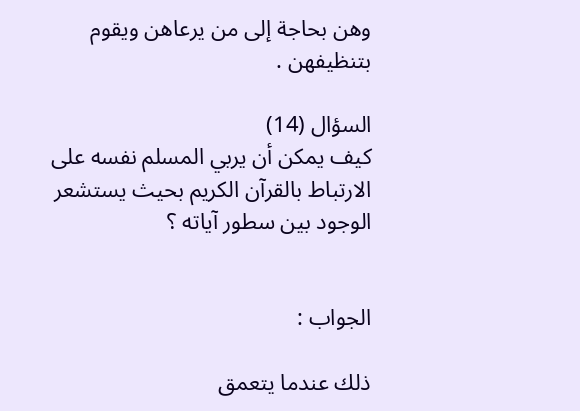وهن بحاجة إلى من يرعاهن ويقوم بتنظيفهن .

السؤال (14)
كيف يمكن أن يربي المسلم نفسه على الارتباط بالقرآن الكريم بحيث يستشعر الوجود بين سطور آياته ؟


الجواب :

ذلك عندما يتعمق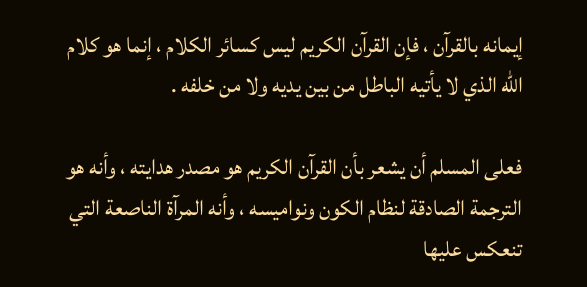إيمانه بالقرآن ، فإن القرآن الكريم ليس كسائر الكلام ، إنما هو كلام الله الذي لا يأتيه الباطل من بين يديه ولا من خلفه .

فعلى المسلم أن يشعر بأن القرآن الكريم هو مصدر هدايته ، وأنه هو الترجمة الصادقة لنظام الكون ونواميسه ، وأنه المرآة الناصعة التي تنعكس عليها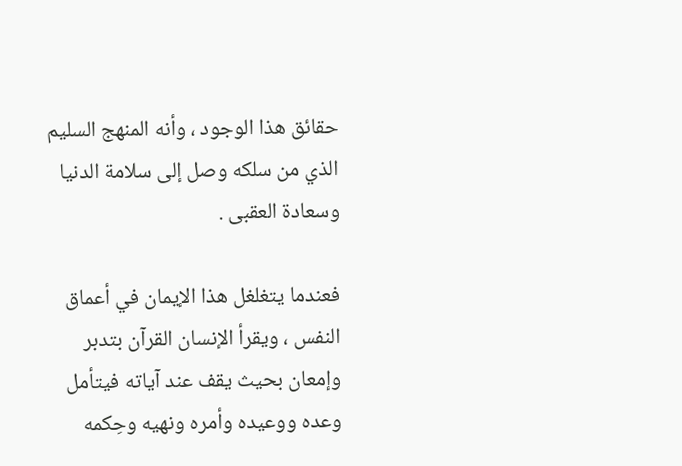حقائق هذا الوجود ، وأنه المنهج السليم الذي من سلكه وصل إلى سلامة الدنيا وسعادة العقبى .

فعندما يتغلغل هذا الإيمان في أعماق النفس ، ويقرأ الإنسان القرآن بتدبر وإمعان بحيث يقف عند آياته فيتأمل وعده ووعيده وأمره ونهيه وحِكمه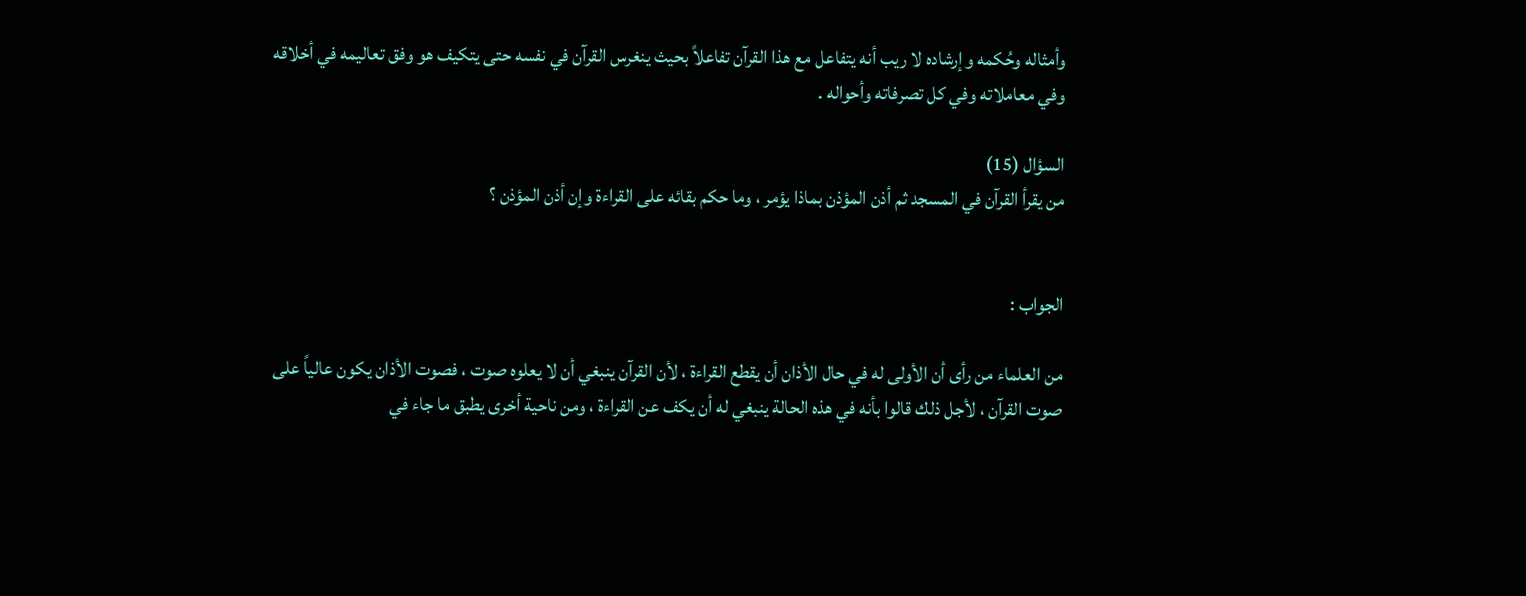وأمثاله وحُكمه وإرشاده لا ريب أنه يتفاعل مع هذا القرآن تفاعلاً بحيث ينغرس القرآن في نفسه حتى يتكيف هو وفق تعاليمه في أخلاقه وفي معاملاته وفي كل تصرفاته وأحواله .

السؤال (15)
من يقرأ القرآن في المسجد ثم أذن المؤذن بماذا يؤمر ، وما حكم بقائه على القراءة وإن أذن المؤذن ؟


الجواب :

من العلماء من رأى أن الأولى له في حال الأذان أن يقطع القراءة ، لأن القرآن ينبغي أن لا يعلوه صوت ، فصوت الأذان يكون عالياً على صوت القرآن ، لأجل ذلك قالوا بأنه في هذه الحالة ينبغي له أن يكف عن القراءة ، ومن ناحية أخرى يطبق ما جاء في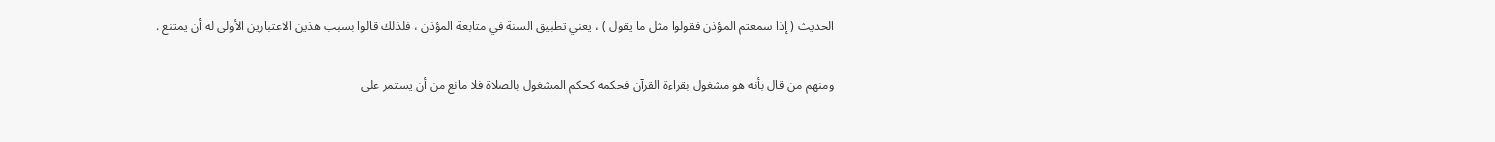الحديث ( إذا سمعتم المؤذن فقولوا مثل ما يقول ) ، يعني تطبيق السنة في متابعة المؤذن ، فلذلك قالوا بسبب هذين الاعتبارين الأولى له أن يمتنع .

ومنهم من قال بأنه هو مشغول بقراءة القرآن فحكمه كحكم المشغول بالصلاة فلا مانع من أن يستمر على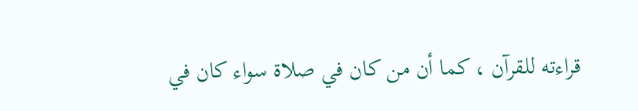قراءته للقرآن ، كما أن من كان في صلاة سواء كان في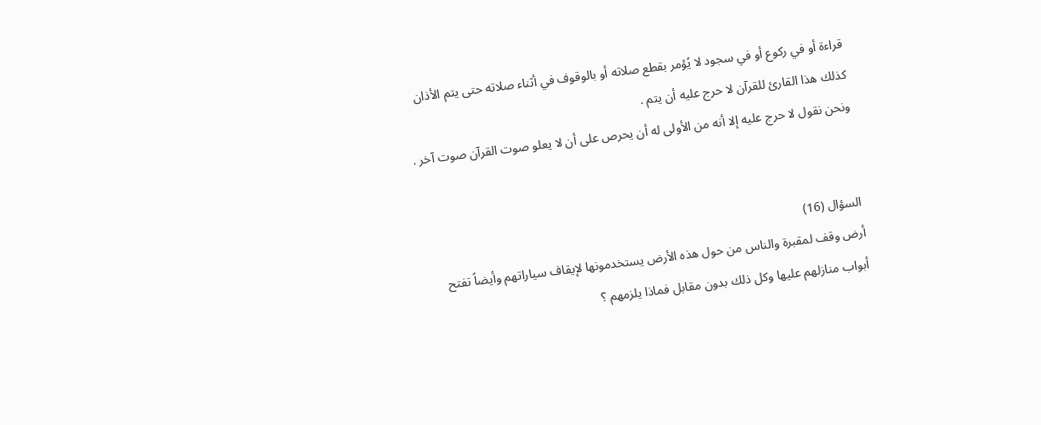قراءة أو في ركوع أو في سجود لا يُؤمر بقطع صلاته أو بالوقوف في أثناء صلاته حتى يتم الأذان كذلك هذا القارئ للقرآن لا حرج عليه أن يتم .
ونحن نقول لا حرج عليه إلا أنه من الأولى له أن يحرص على أن لا يعلو صوت القرآن صوت آخر .


السؤال (16)
أرض وقف لمقبرة والناس من حول هذه الأرض يستخدمونها لإيقاف سياراتهم وأيضاً تفتح أبواب منازلهم عليها وكل ذلك بدون مقابل فماذا يلزمهم ؟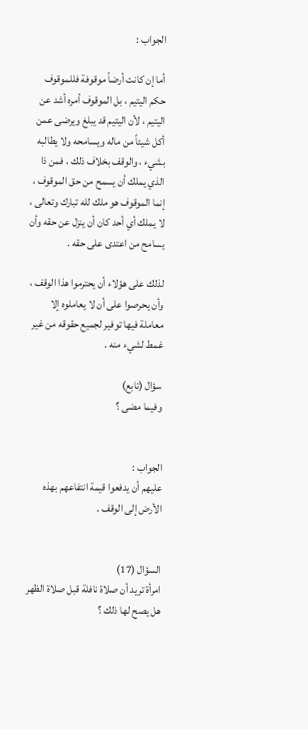الجواب :

أما إن كانت أرضاً موقوفة فللموقوف حكم اليتيم ، بل الموقوف أمره أشد عن اليتيم ، لأن اليتيم قد يبلغ ويرضى عمن أكل شيئاً من ماله ويسامحه ولا يطالبه بشيء ، والوقف بخلاف ذلك ، فمن ذا الذي يملك أن يسمح من حق الموقوف ، إنما الموقوف هو ملك لله تبارك وتعالى ، لا يملك أي أحد كان أن ينزل عن حقه وأن يسامح من اعتدى على حقه .

لذلك على هؤلاء أن يحترموا هذا الوقف ، وأن يحرصوا على أن لا يعاملوه إلا معاملة فيها توفير لجميع حقوقه من غير غمط لشيء منه .

سؤال (تابع)
وفيما مضى ؟


الجواب :
عليهم أن يدفعوا قيمة انتفاعهم بهذه الأرض إلى الوقف .


السؤال (17)
امرأة تريد أن صلاة نافلة قبل صلاة الظهر هل يصح لها ذلك ؟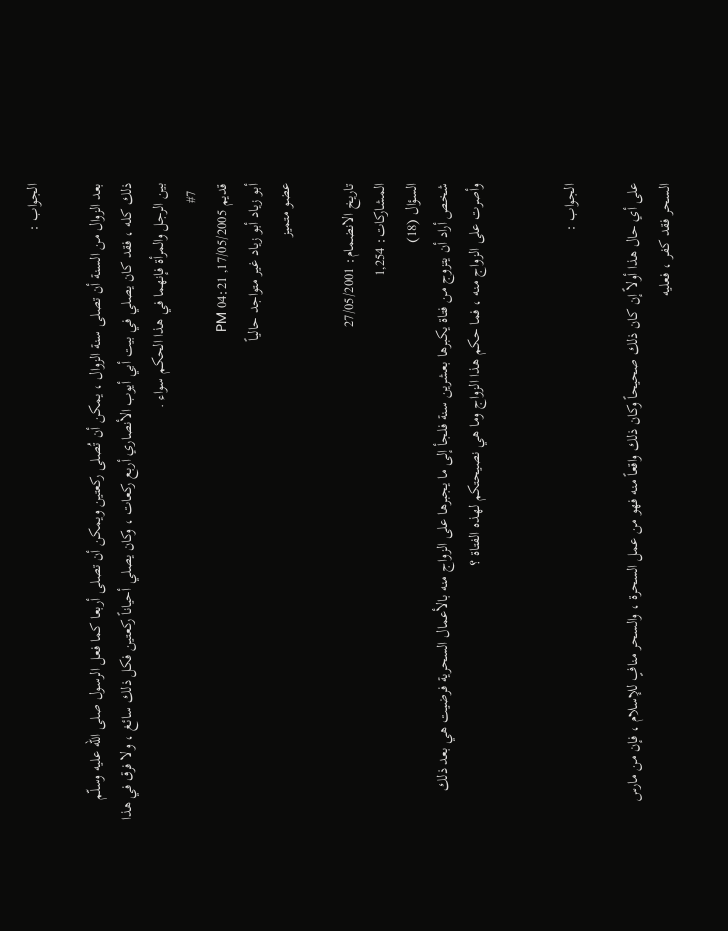الجواب :

بعد الزوال من السنة أن تصلى سنة الزوال ، يمكن أن تُصلى ركعتين ويمكن أن تصلى أربعا كما فعل الرسول صلى الله عليه وسلّم ذلك كله ، فقد كان يصلي في بيت أبي أيوب الأنصاري أربع ركعات ، وكان يصلي أحياناً ركعتين فكل ذلك سائغ ، ولا فرق في هذا بين الرجل والمرأة فإنهما في هذا الحكم سواء .
  #7
قديم 17/05/2005, 04:21 PM
أبو زياد أبو زياد غير متواجد حالياً
عضو متميز

تاريخ الانضمام: 27/05/2001
المشاركات: 1,254
السؤال (18)
شخص أراد أن يتزوج من فتاة يكبرها بعشرين سنة فلجأ إلى ما يجبرها على الزواج منه بالأعمال السحرية فرضيت هي بعد ذلك وأصرت على الزواج منه ، فما حكم هذا الزواج وما هي نصيحتكم لهذه الفتاة ؟


الجواب :

على أي حال هذا أولاً إن كان ذلك صحيحاً وكان ذلك واقعاً منه فهو من عمل السحرة ، والسحر منافٍ للإسلام ، فإن من مارس السحر فقد كفر ، فعليه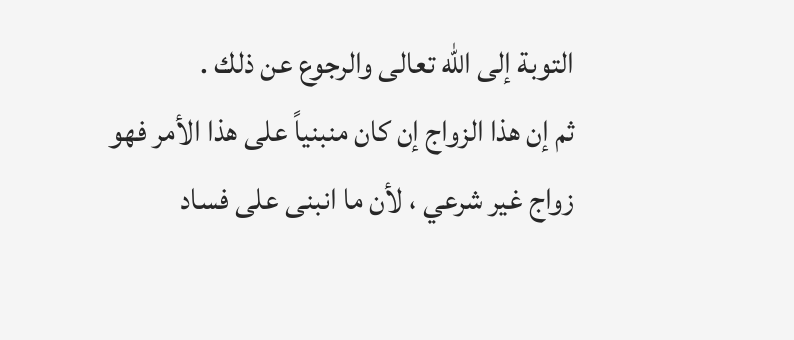التوبة إلى الله تعالى والرجوع عن ذلك .
ثم إن هذا الزواج إن كان منبنياً على هذا الأمر فهو زواج غير شرعي ، لأن ما انبنى على فساد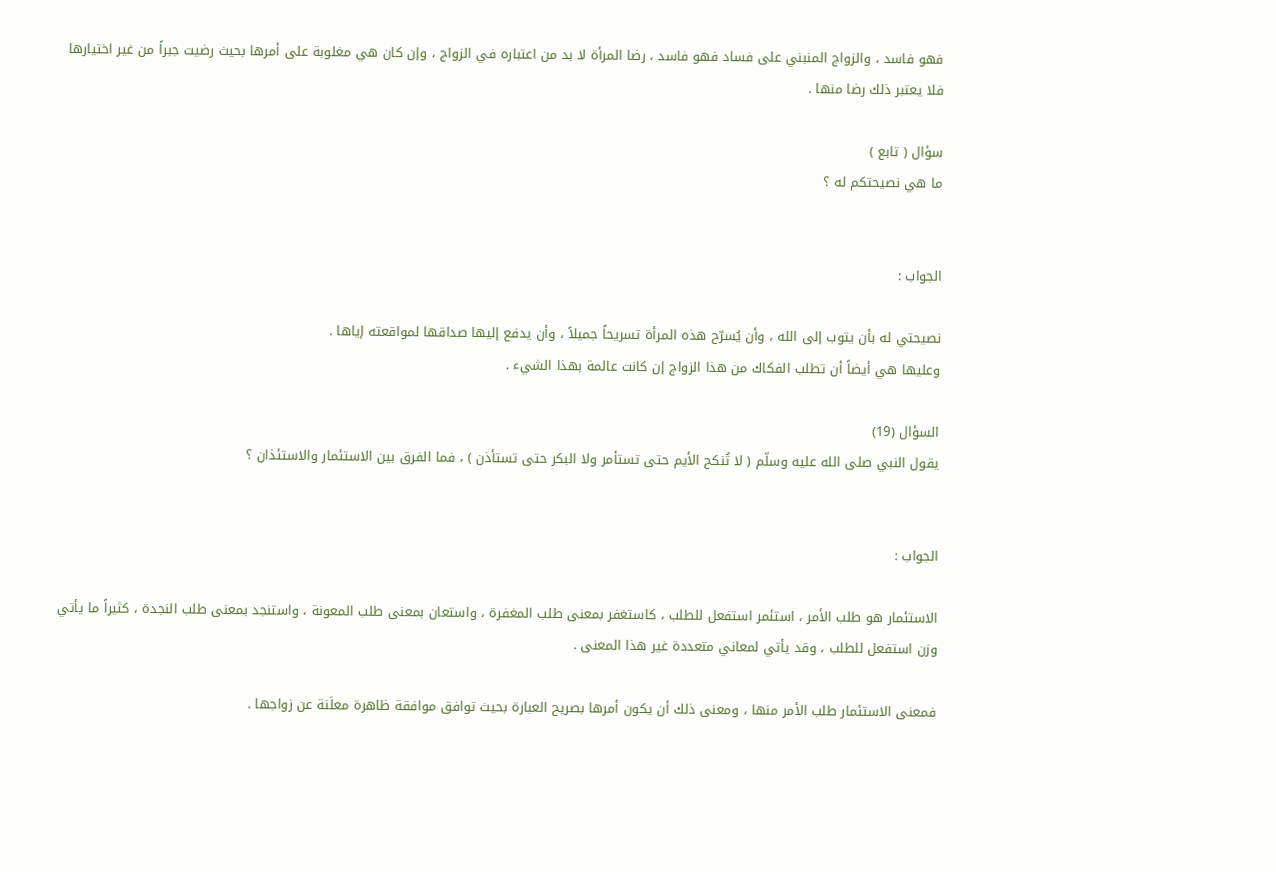فهو فاسد ، والزواج المنبني على فساد فهو فاسد ، رضا المرأة لا بد من اعتباره في الزواج ، وإن كان هي مغلوبة على أمرها بحيث رضيت جبراً من غير اختيارها فلا يعتبر ذلك رضا منها .

سؤال ( تابع )
ما هي نصيحتكم له ؟


الجواب :

نصيحتي له بأن يتوب إلى الله ، وأن يُسرّح هذه المرأة تسريحاً جميلاً ، وأن يدفع إليها صداقها لمواقعته إياها .
وعليها هي أيضاً أن تطلب الفكاك من هذا الزواج إن كانت عالمة بهذا الشيء .

السؤال (19)
يقول النبي صلى الله عليه وسلّم ( لا تُنكح الأيم حتى تستأمر ولا البكر حتى تستأذن ) ، فما الفرق بين الاستئمار والاستئذان ؟


الجواب :

الاستئمار هو طلب الأمر ، استئمر استفعل للطلب ، كاستغفر بمعنى طلب المغفرة ، واستعان بمعنى طلب المعونة ، واستنجد بمعنى طلب النجدة ، كثيراً ما يأتي وزن استفعل للطلب ، وقد يأتي لمعاني متعددة غير هذا المعنى .

فمعنى الاستئمار طلب الأمر منها ، ومعنى ذلك أن يكون أمرها بصريح العبارة بحيث توافق موافقة ظاهرة معلَنة عن زواجها .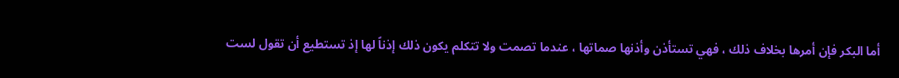أما البكر فإن أمرها بخلاف ذلك ، فهي تستأذن وأذنها صماتها ، عندما تصمت ولا تتكلم يكون ذلك إذناً لها إذ تستطيع أن تقول لست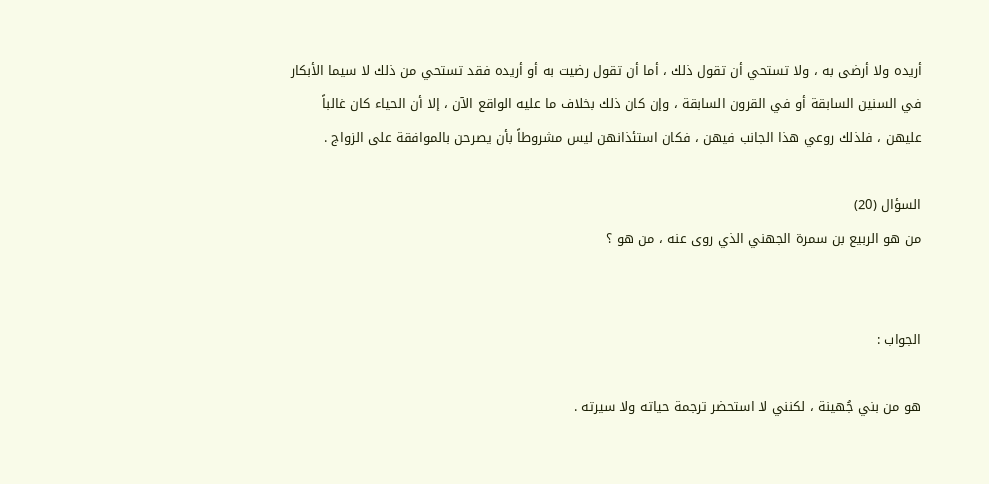أريده ولا أرضى به ، ولا تستحي أن تقول ذلك ، أما أن تقول رضيت به أو أريده فقد تستحي من ذلك لا سيما الأبكار في السنين السابقة أو في القرون السابقة ، وإن كان ذلك بخلاف ما عليه الواقع الآن ، إلا أن الحياء كان غالباً عليهن ، فلذلك روعي هذا الجانب فيهن ، فكان استئذانهن ليس مشروطاً بأن يصرحن بالموافقة على الزواج .

السؤال (20)
من هو الربيع بن سمرة الجهني الذي روى عنه ، من هو ؟


الجواب :

هو من بني جُهينة ، لكنني لا استحضر ترجمة حياته ولا سيرته .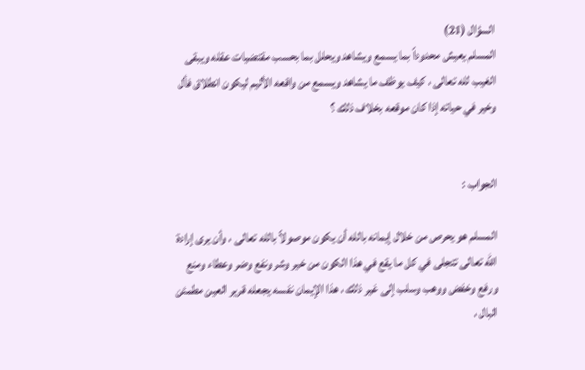السؤال (21)
المسلم يعيش محدوداً بما يسمع ويشاهد ويحلل بما بحسب مقتضيات عقله ويبقى الغيب لله تعالى ، كيف يوظف ما يشاهد ويسمع من واقعه الأليم ليكون انطلاق فأل وخير في حياته إذا كان موقعه بخلاف ذلك ؟


الجواب :

المسلم هو يحرص من خلال إيمانه بالله أن يكون موصولاً بالله تعالى ، وأن يرى إرادة الله تعالى تتجلى في كل ما يقع في هذا الكون من خير وشر ونفع وضر وعطاء ومنع ورفع وخفض ووهب وسلب إلى غير ذلك ، هذا الإيمان نفسه يجعله قرير العين مطمئن البال ،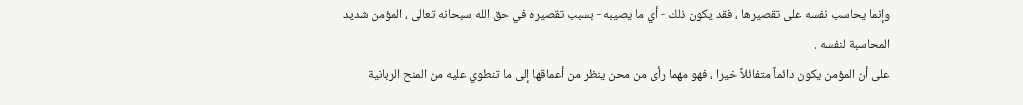وإنما يحاسب نفسه على تقصيرها ، فقد يكون ذلك - أي ما يصيبه - بسبب تقصيره في حق الله سبحانه تعالى ، المؤمن شديد المحاسبة لنفسه .
على أن المؤمن يكون دائماً متفائلاً خيرا ، فهو مهما رأى من محن ينظر من أعماقها إلى ما تنطوي عليه من المنح الربانية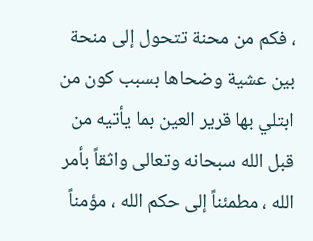، فكم من محنة تتحول إلى منحة بين عشية وضحاها بسبب كون من ابتلي بها قرير العين بما يأتيه من قبل الله سبحانه وتعالى واثقاً بأمر الله ، مطمئناً إلى حكم الله ، مؤمناً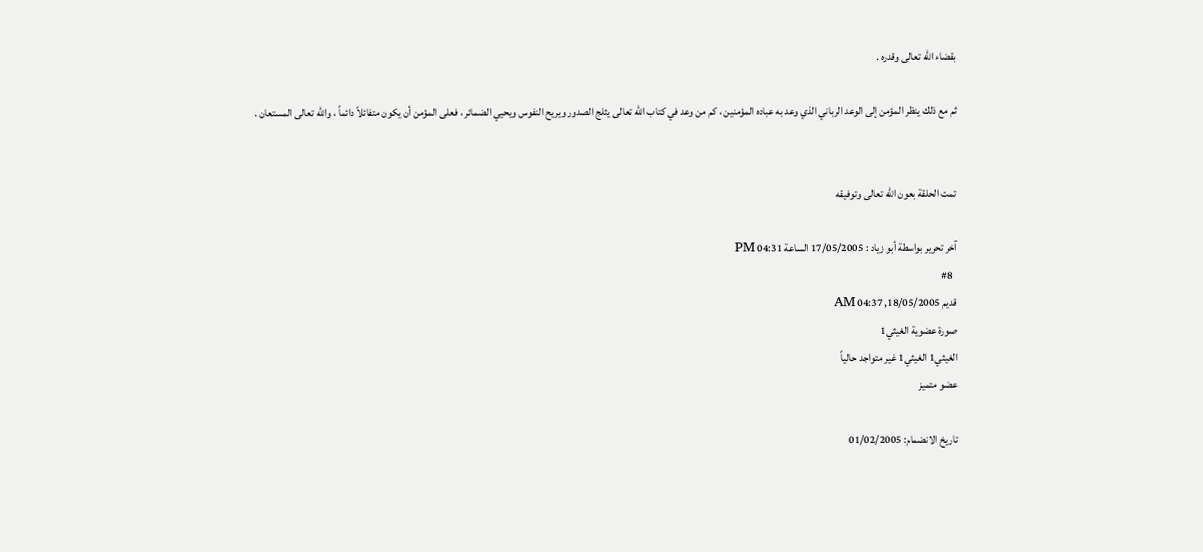بقضاء الله تعالى وقدره .

ثم مع ذلك ينظر المؤمن إلى الوعد الرباني الذي وعد به عباده المؤمنين ، كم من وعد في كتاب الله تعالى يثلج الصدور ويريح النفوس ويحيي الضمائر ، فعلى المؤمن أن يكون متفائلاً دائماً ، والله تعالى المستعان .


تمت الحلقة بعون الله تعالى وتوفيقه

آخر تحرير بواسطة أبو زياد : 17/05/2005 الساعة 04:31 PM
  #8
قديم 18/05/2005, 04:37 AM
صورة عضوية الغيثي1
الغيثي1 الغيثي1 غير متواجد حالياً
عضو متميز

تاريخ الانضمام: 01/02/2005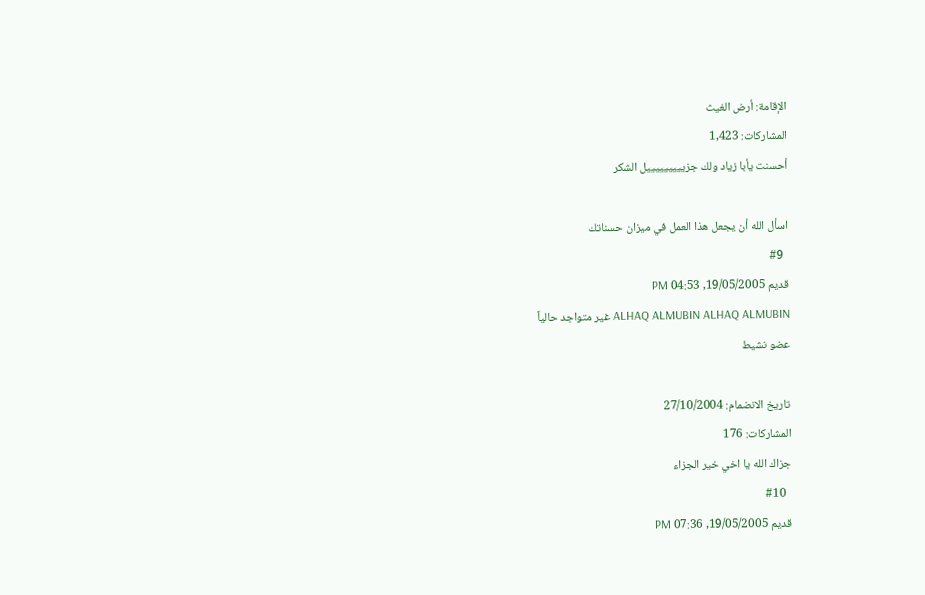الإقامة: أرض الغيث
المشاركات: 1,423
أحسنت يأبا زياد ولك جزيييييييييل الشكر

اسأل الله أن يجعل هذا العمل في ميزان حسناتك
  #9
قديم 19/05/2005, 04:53 PM
ALHAQ ALMUBIN ALHAQ ALMUBIN غير متواجد حالياً
عضو نشيط

تاريخ الانضمام: 27/10/2004
المشاركات: 176
جزاك الله يا اخي خير الجزاء
  #10
قديم 19/05/2005, 07:36 PM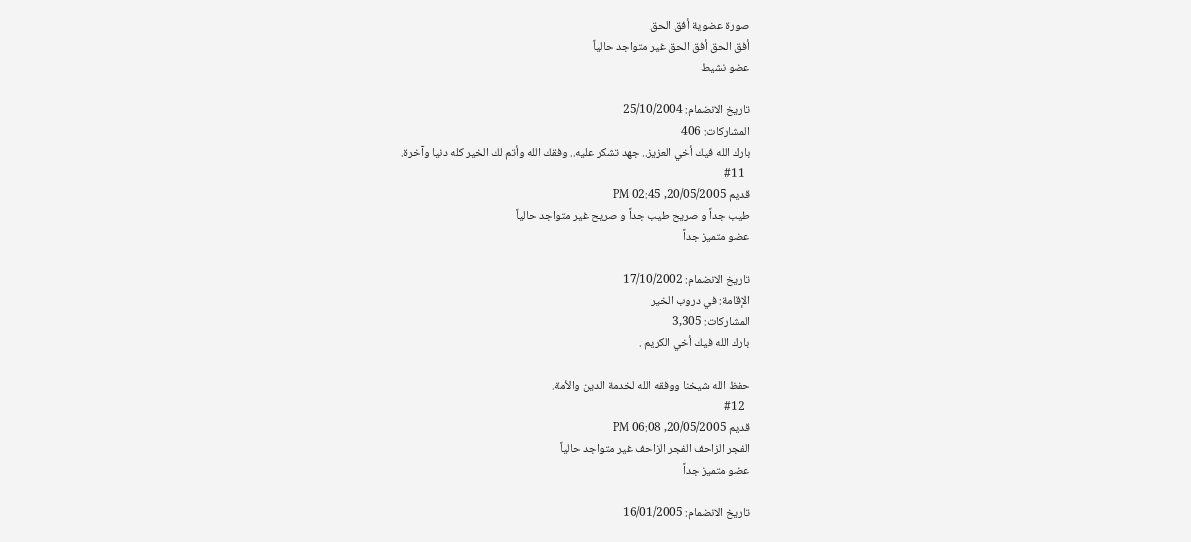صورة عضوية أفق الحق
أفق الحق أفق الحق غير متواجد حالياً
عضو نشيط

تاريخ الانضمام: 25/10/2004
المشاركات: 406
بارك الله فيك أخي العزيز.. جهد تشكر عليه.. وفقك الله وأتم لك الخير كله دنيا وآخرة.
  #11
قديم 20/05/2005, 02:45 PM
طيب جداً و صريح طيب جداً و صريح غير متواجد حالياً
عضو متميز جداً

تاريخ الانضمام: 17/10/2002
الإقامة: في دروب الخير
المشاركات: 3,305
بارك الله فيك أخي الكريم .

حفظ الله شيخنا ووفقه الله لخدمة الدين والأمة.
  #12
قديم 20/05/2005, 06:08 PM
الفجر الزاحف الفجر الزاحف غير متواجد حالياً
عضو متميز جداً

تاريخ الانضمام: 16/01/2005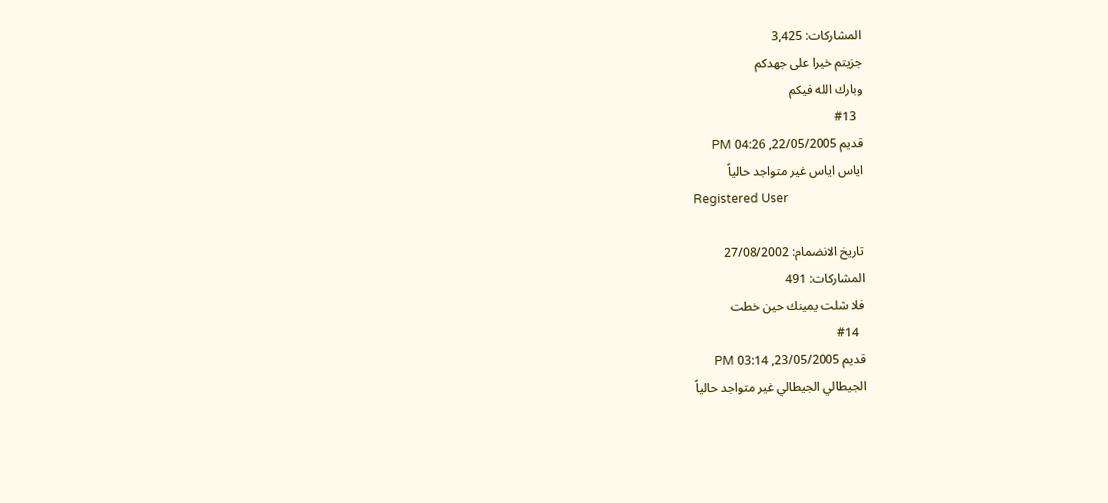المشاركات: 3,425
جزيتم خيرا على جهدكم
وبارك الله فيكم
  #13
قديم 22/05/2005, 04:26 PM
اياس اياس غير متواجد حالياً
Registered User

تاريخ الانضمام: 27/08/2002
المشاركات: 491
فلا شلت يمينك حين خطت
  #14
قديم 23/05/2005, 03:14 PM
الجيطالي الجيطالي غير متواجد حالياً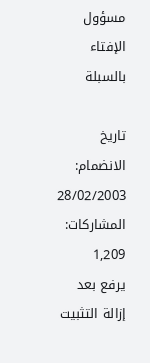مسؤول الإفتاء بالسبلة

تاريخ الانضمام: 28/02/2003
المشاركات: 1,209
يرفع بعد إزالة التثبيت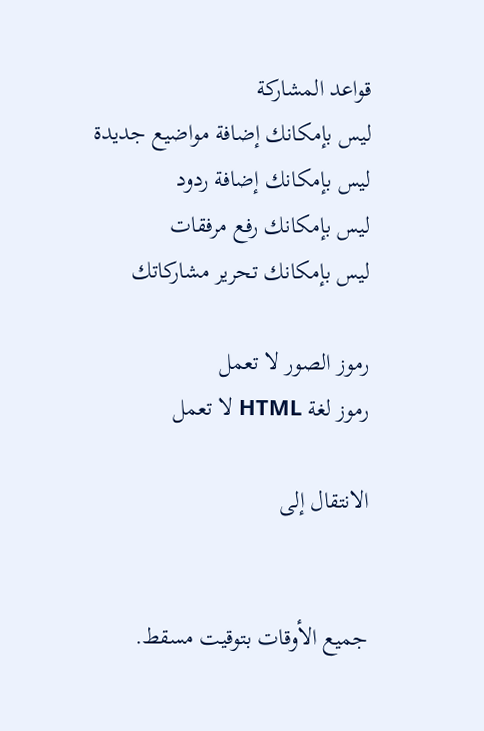قواعد المشاركة
ليس بإمكانك إضافة مواضيع جديدة
ليس بإمكانك إضافة ردود
ليس بإمكانك رفع مرفقات
ليس بإمكانك تحرير مشاركاتك

رموز الصور لا تعمل
رموز لغة HTML لا تعمل

الانتقال إلى


جميع الأوقات بتوقيت مسقط.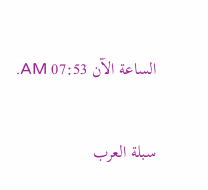الساعة الآن 07:53 AM.


سبلة العرب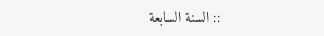:: السنة السابعة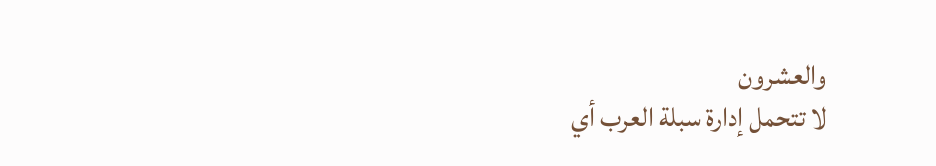والعشرون
لا تتحمل إدارة سبلة العرب أي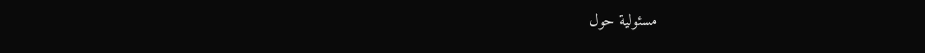مسئولية حول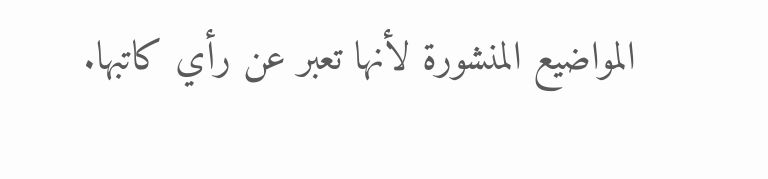المواضيع المنشورة لأنها تعبر عن رأي كاتبها.